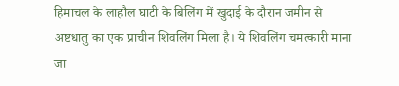हिमाचल के लाहौल घाटी के बिलिंग में खुदाई के दौरान जमीन से अष्टधातु का एक प्राचीन शिवलिंग मिला है। ये शिवलिंग चमत्कारी माना जा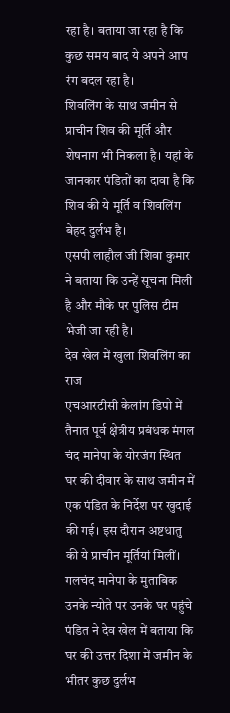रहा है। बताया जा रहा है कि कुछ समय बाद ये अपने आप रंग बदल रहा है।
शिवलिंग के साथ जमीन से प्राचीन शिव की मूर्ति और शेषनाग भी निकला है। यहां के जानकार पंडितों का दावा है कि शिव की ये मूर्ति व शिवलिंग बेहद दुर्लभ है।
एसपी लाहौल जी शिवा कुमार ने बताया कि उन्हें सूचना मिली है और मौके पर पुलिस टीम भेजी जा रही है।
देव खेल में खुला शिवलिंग का राज
एचआरटीसी केलांग डिपो में तैनात पूर्व क्षेत्रीय प्रबंधक मंगल चंद मानेपा के योरजंग स्थित घर की दीवार के साथ जमीन में एक पंडित के निर्देश पर खुदाई की गई। इस दौरान अष्टधातु की ये प्राचीन मूर्तियां मिलीं।
गलचंद मानेपा के मुताबिक उनके न्योते पर उनके घर पहुंचे पंडित ने देव खेल में बताया कि घर की उत्तर दिशा में जमीन के भीतर कुछ दुर्लभ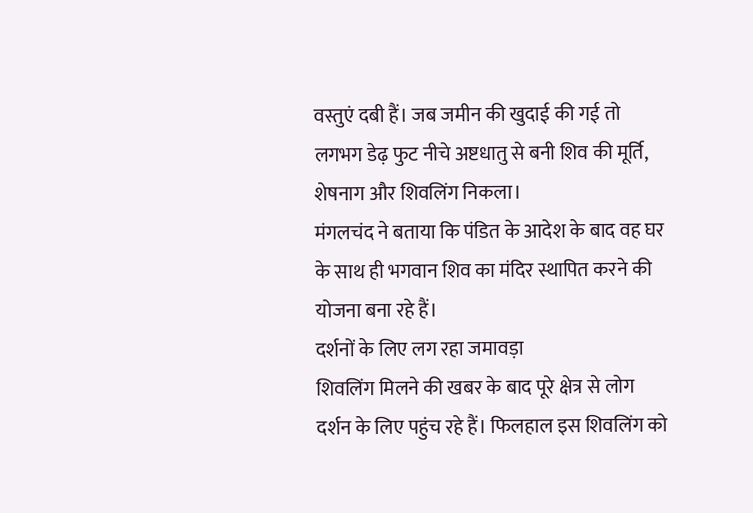वस्तुएं दबी हैं। जब जमीन की खुदाई की गई तो लगभग डेढ़ फुट नीचे अष्टधातु से बनी शिव की मूर्ति, शेषनाग और शिवलिंग निकला।
मंगलचंद ने बताया कि पंडित के आदेश के बाद वह घर के साथ ही भगवान शिव का मंदिर स्थापित करने की योजना बना रहे हैं।
दर्शनों के लिए लग रहा जमावड़ा
शिवलिंग मिलने की खबर के बाद पूरे क्षेत्र से लोग दर्शन के लिए पहुंच रहे हैं। फिलहाल इस शिवलिंग को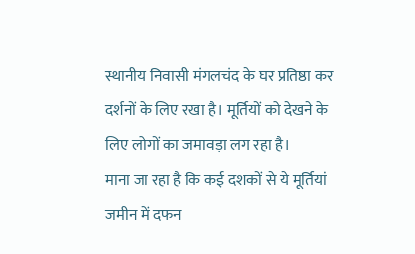स्थानीय निवासी मंगलचंद के घर प्रतिष्ठा कर दर्शनों के लिए रखा है। मूर्तियों को देखने के लिए लोगों का जमावड़ा लग रहा है।
माना जा रहा है कि कई दशकों से ये मूर्तियां जमीन में दफन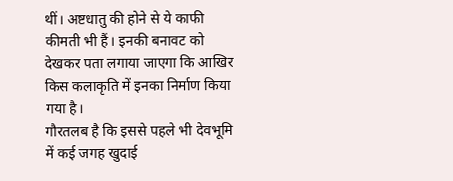थीं। अष्टधातु की होने से ये काफी कीमती भी हैं। इनकी बनावट को देखकर पता लगाया जाएगा कि आखिर किस कलाकृति में इनका निर्माण किया गया है।
गौरतलब है कि इससे पहले भी देवभूमि में कई जगह खुदाई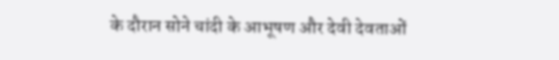के दौरान सोने चांदी के आभूषण और देवी देवताओं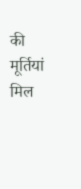की मूर्तियां मिल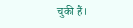चुकी हैं।